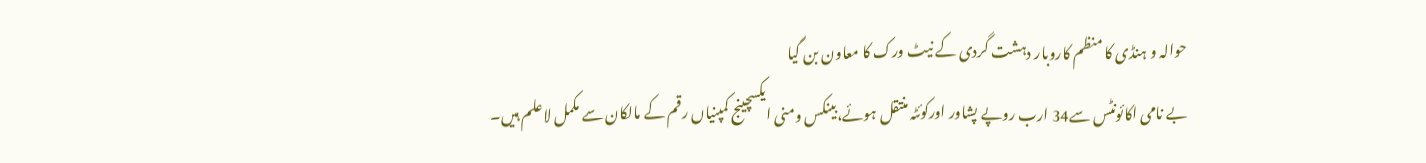حوالہ و ہنڈی کا منظم کاروبار دہشت گردی کے نیٹ ورک کا معاون بن گیا
بے نامی اکائونٹس سے34 ارب روپے پشاور اورکوئٹہ منتقل ہوئے،بینکس ومنی ایکسچینج کمپنیاں رقم کے مالکان سے مکمل لاعلم ہیں۔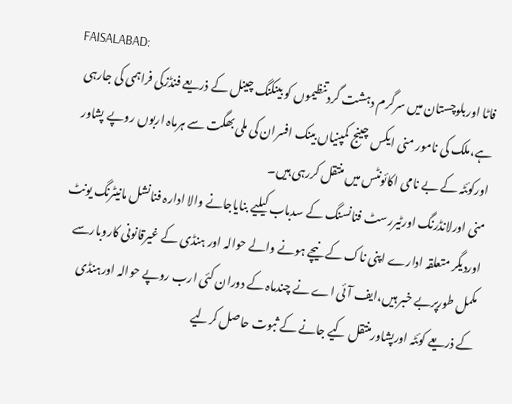FAISALABAD:
فاٹا اوربلوچستان میں سرگرم دہشت گردتنظیموں کو بینکنگ چینل کے ذریعے فنڈزکی فراہمی کی جارہی ہے،ملک کی نامور منی ایکس چینج کمپنیاں بینک افسران کی ملی بھگت سے ہرماہ اربوں روپے پشاور اورکوئٹہ کے بے نامی اکائونٹس میں منتقل کررہی ہیں۔
منی اورلانڈرنگ اورٹیررسٹ فنانسنگ کے سدباب کیلیے بنایاجانے والا ادارہ فنانشل مانیٹرنگ یونٹ اوردیگر متعلقہ ادارے اپنی ناک کے نیچے ہونے والے حوالہ اور ہنڈی کے غیرقانونی کاروبارسے مکمل طورپربے خبر ہیں،ایف آئی اے نے چندماہ کے دوران کئی ارب روپے حوالہ اورہنڈی کے ذریعے کوئٹہ اورپشاورمنتقل کیے جانے کے ثبوت حاصل کرلیے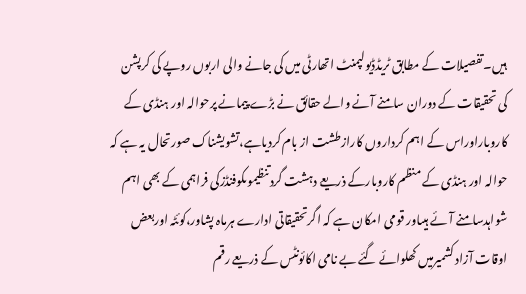ہیں۔تفصیلات کے مطابق ٹریڈڈیولپمنٹ اتھارٹی میں کی جانے والی اربوں روپے کی کرپشن کی تحقیقات کے دوران سامنے آنے والے حقائق نے بڑے پیمانے پرحوالہ اور ہنڈی کے کاروباراوراس کے اہم کرداروں کارازطشت از بام کردیاہے،تشویشناک صورتحال یہ ہے کہ حوالہ اور ہنڈی کے منظم کاروبارکے ذریعے دہشت گردتنظیموںکوفنڈزکی فراہمی کے بھی اہم شواہدسامنے آئے ہیںاور قومی امکان ہے کہ اگرتحقیقاتی ادارے ہرماہ پشاور،کوئٹہ اوربعض اوقات آزاد کشمیرمیں کھلوائے گئے بے نامی اکائونٹس کے ذریعے رقم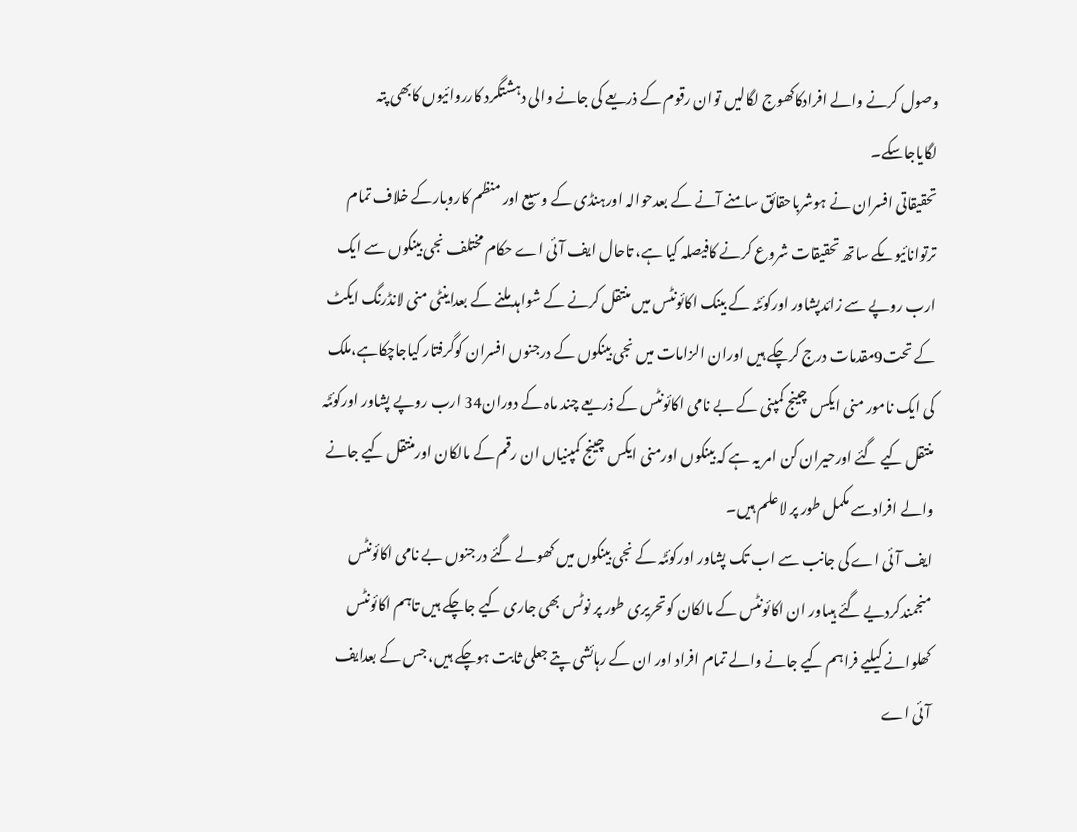وصول کرنے والے افرادکاکھوج لگالیں توان رقوم کے ذریعے کی جانے والی دہشتگرد کارروائیوں کابھی پتہ لگایاجاسکے۔
تحقیقاتی افسران نے ہوشرباحقائق سامنے آنے کے بعدحوالہ اورہنڈی کے وسیع اور منظم کاروبارکے خلاف تمام ترتوانائیوںکے ساتھ تحقیقات شروع کرنے کافیصلہ کیا ہے، تاحال ایف آئی اے حکام مختلف نجی بینکوں سے ایک ارب روپے سے زائدپشاور اورکوئٹہ کے بینک اکائونٹس میں منتقل کرنے کے شواہد ملنے کے بعداینٹی منی لانڈرنگ ایکٹ کے تحت9مقدمات درج کرچکے ہیں اوران الزامات میں نجی بینکوں کے درجنوں افسران کوگرفتار کیاجاچکاہے،ملک کی ایک نامور منی ایکس چینج کمپنی کے بے نامی اکائونٹس کے ذریعے چند ماہ کے دوران34 ارب روپے پشاور اورکوئٹہ منتقل کیے گئے اورحیران کن امر یہ ہے کہ بینکوں اورمنی ایکس چینج کمپنیاں ان رقم کے مالکان اورمنتقل کیے جانے والے افرادسے مکمل طور پر لاعلم ہیں۔
ایف آئی اے کی جانب سے اب تک پشاور اورکوئٹہ کے نجی بینکوں میں کھولے گئے درجنوں بے نامی اکائونٹس منجمندکردیے گئے ہیںاور ان اکائونٹس کے مالکان کوتحریری طور پر نوٹس بھی جاری کیے جاچکے ہیں تاہم اکائونٹس کھلوانے کیلیے فراہم کیے جانے والے تمام افراد اور ان کے رہائشی پتے جعلی ثابت ہوچکے ہیں، جس کے بعدایف آئی اے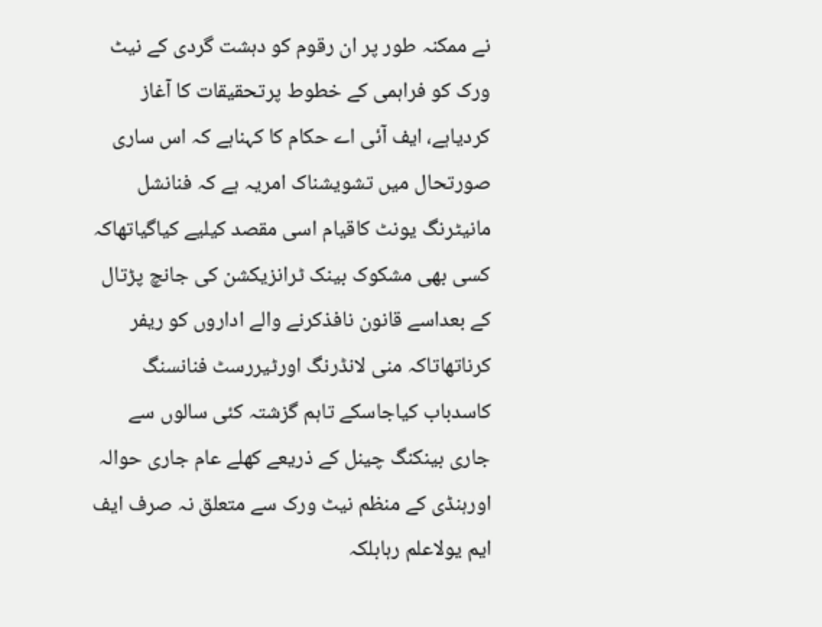نے ممکنہ طور پر ان رقوم کو دہشت گردی کے نیٹ ورک کو فراہمی کے خطوط پرتحقیقات کا آغاز کردیاہے، ایف آئی اے حکام کا کہناہے کہ اس ساری صورتحال میں تشویشناک امریہ ہے کہ فنانشل مانیٹرنگ یونٹ کاقیام اسی مقصد کیلیے کیاگیاتھاکہ کسی بھی مشکوک بینک ٹرانزیکشن کی جانچ پڑتال کے بعداسے قانون نافذکرنے والے اداروں کو ریفر کرناتھاتاکہ منی لانڈرنگ اورٹیررسٹ فنانسنگ کاسدباب کیاجاسکے تاہم گزشتہ کئی سالوں سے جاری بینکنگ چینل کے ذریعے کھلے عام جاری حوالہ اورہنڈی کے منظم نیٹ ورک سے متعلق نہ صرف ایف ایم یولاعلم رہابلکہ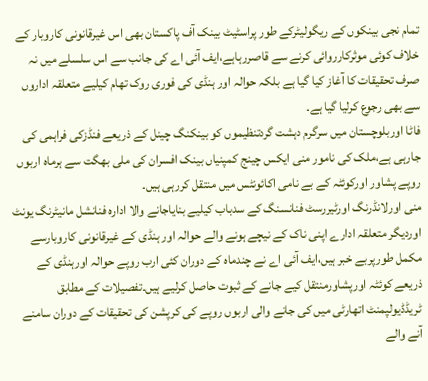تمام نجی بینکوں کے ریگولیٹرکے طور پراسٹیٹ بینک آف پاکستان بھی اس غیرقانونی کاروبار کے خلاف کوئی موثرکارروائی کرنے سے قاصررہاہے،ایف آئی اے کی جانب سے اس سلسلے میں نہ صرف تحقیقات کا آغاز کیا گیا ہے بلکہ حوالہ اور ہنڈی کی فوری روک تھام کیلیے متعلقہ اداروں سے بھی رجوع کرلیا گیا ہے۔
فاٹا اوربلوچستان میں سرگرم دہشت گردتنظیموں کو بینکنگ چینل کے ذریعے فنڈزکی فراہمی کی جارہی ہے،ملک کی نامور منی ایکس چینج کمپنیاں بینک افسران کی ملی بھگت سے ہرماہ اربوں روپے پشاور اورکوئٹہ کے بے نامی اکائونٹس میں منتقل کررہی ہیں۔
منی اورلانڈرنگ اورٹیررسٹ فنانسنگ کے سدباب کیلیے بنایاجانے والا ادارہ فنانشل مانیٹرنگ یونٹ اوردیگر متعلقہ ادارے اپنی ناک کے نیچے ہونے والے حوالہ اور ہنڈی کے غیرقانونی کاروبارسے مکمل طورپربے خبر ہیں،ایف آئی اے نے چندماہ کے دوران کئی ارب روپے حوالہ اورہنڈی کے ذریعے کوئٹہ اورپشاورمنتقل کیے جانے کے ثبوت حاصل کرلیے ہیں۔تفصیلات کے مطابق ٹریڈڈیولپمنٹ اتھارٹی میں کی جانے والی اربوں روپے کی کرپشن کی تحقیقات کے دوران سامنے آنے والے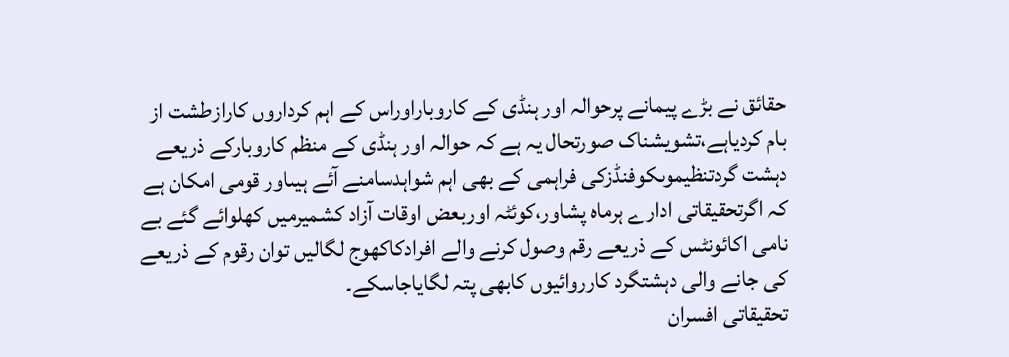حقائق نے بڑے پیمانے پرحوالہ اور ہنڈی کے کاروباراوراس کے اہم کرداروں کارازطشت از بام کردیاہے،تشویشناک صورتحال یہ ہے کہ حوالہ اور ہنڈی کے منظم کاروبارکے ذریعے دہشت گردتنظیموںکوفنڈزکی فراہمی کے بھی اہم شواہدسامنے آئے ہیںاور قومی امکان ہے کہ اگرتحقیقاتی ادارے ہرماہ پشاور،کوئٹہ اوربعض اوقات آزاد کشمیرمیں کھلوائے گئے بے نامی اکائونٹس کے ذریعے رقم وصول کرنے والے افرادکاکھوج لگالیں توان رقوم کے ذریعے کی جانے والی دہشتگرد کارروائیوں کابھی پتہ لگایاجاسکے۔
تحقیقاتی افسران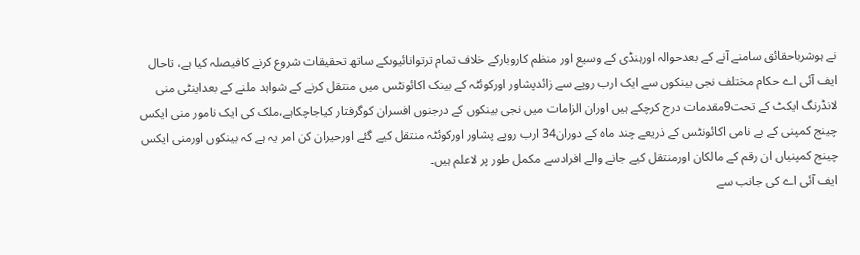نے ہوشرباحقائق سامنے آنے کے بعدحوالہ اورہنڈی کے وسیع اور منظم کاروبارکے خلاف تمام ترتوانائیوںکے ساتھ تحقیقات شروع کرنے کافیصلہ کیا ہے، تاحال ایف آئی اے حکام مختلف نجی بینکوں سے ایک ارب روپے سے زائدپشاور اورکوئٹہ کے بینک اکائونٹس میں منتقل کرنے کے شواہد ملنے کے بعداینٹی منی لانڈرنگ ایکٹ کے تحت9مقدمات درج کرچکے ہیں اوران الزامات میں نجی بینکوں کے درجنوں افسران کوگرفتار کیاجاچکاہے،ملک کی ایک نامور منی ایکس چینج کمپنی کے بے نامی اکائونٹس کے ذریعے چند ماہ کے دوران34 ارب روپے پشاور اورکوئٹہ منتقل کیے گئے اورحیران کن امر یہ ہے کہ بینکوں اورمنی ایکس چینج کمپنیاں ان رقم کے مالکان اورمنتقل کیے جانے والے افرادسے مکمل طور پر لاعلم ہیں۔
ایف آئی اے کی جانب سے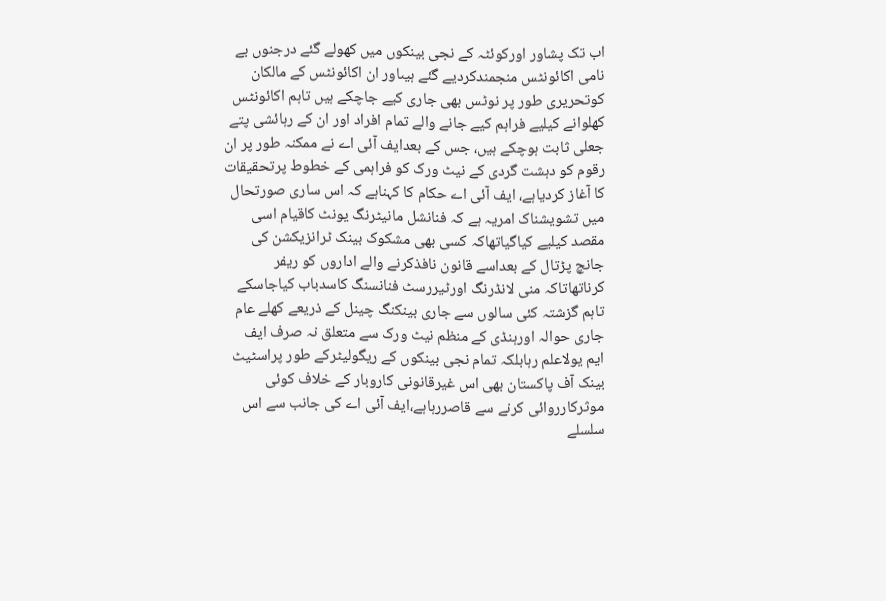اب تک پشاور اورکوئٹہ کے نجی بینکوں میں کھولے گئے درجنوں بے نامی اکائونٹس منجمندکردیے گئے ہیںاور ان اکائونٹس کے مالکان کوتحریری طور پر نوٹس بھی جاری کیے جاچکے ہیں تاہم اکائونٹس کھلوانے کیلیے فراہم کیے جانے والے تمام افراد اور ان کے رہائشی پتے جعلی ثابت ہوچکے ہیں، جس کے بعدایف آئی اے نے ممکنہ طور پر ان رقوم کو دہشت گردی کے نیٹ ورک کو فراہمی کے خطوط پرتحقیقات کا آغاز کردیاہے، ایف آئی اے حکام کا کہناہے کہ اس ساری صورتحال میں تشویشناک امریہ ہے کہ فنانشل مانیٹرنگ یونٹ کاقیام اسی مقصد کیلیے کیاگیاتھاکہ کسی بھی مشکوک بینک ٹرانزیکشن کی جانچ پڑتال کے بعداسے قانون نافذکرنے والے اداروں کو ریفر کرناتھاتاکہ منی لانڈرنگ اورٹیررسٹ فنانسنگ کاسدباب کیاجاسکے تاہم گزشتہ کئی سالوں سے جاری بینکنگ چینل کے ذریعے کھلے عام جاری حوالہ اورہنڈی کے منظم نیٹ ورک سے متعلق نہ صرف ایف ایم یولاعلم رہابلکہ تمام نجی بینکوں کے ریگولیٹرکے طور پراسٹیٹ بینک آف پاکستان بھی اس غیرقانونی کاروبار کے خلاف کوئی موثرکارروائی کرنے سے قاصررہاہے،ایف آئی اے کی جانب سے اس سلسلے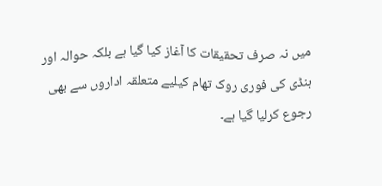میں نہ صرف تحقیقات کا آغاز کیا گیا ہے بلکہ حوالہ اور ہنڈی کی فوری روک تھام کیلیے متعلقہ اداروں سے بھی رجوع کرلیا گیا ہے۔